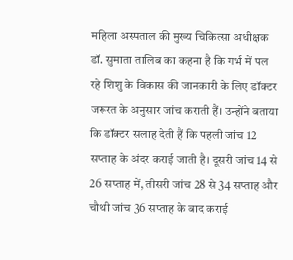महिला अस्पताल की मुख्य चिकित्सा अधीक्षक डॉ. सुमाता तालिब का कहना है कि गर्भ में पल रहे शिशु के विकास की जानकारी के लिए डॉक्टर जरूरत के अनुसार जांच कराती हैं। उन्होंने बताया कि डॉक्टर सलाह देती हैं कि पहली जांच 12 सप्ताह के अंदर कराई जाती है। दूसरी जांच 14 से 26 सप्ताह में, तीसरी जांच 28 से 34 सप्ताह और चौथी जांच 36 सप्ताह के बाद कराई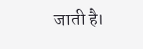जाती है।